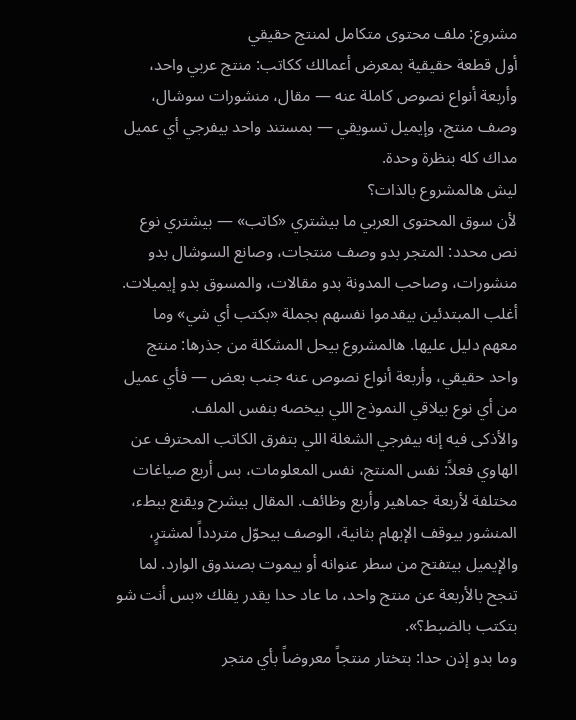مشروع: ملف محتوى متكامل لمنتج حقيقي
أول قطعة حقيقية بمعرض أعمالك ككاتب: منتج عربي واحد، وأربعة أنواع نصوص كاملة عنه — مقال، منشورات سوشال، وصف منتج، وإيميل تسويقي — بمستند واحد بيفرجي أي عميل مداك كله بنظرة وحدة.
ليش هالمشروع بالذات؟
لأن سوق المحتوى العربي ما بيشتري «كاتب» — بيشتري نوع نص محدد: المتجر بدو وصف منتجات، وصانع السوشال بدو منشورات، وصاحب المدونة بدو مقالات، والمسوق بدو إيميلات. أغلب المبتدئين بيقدموا نفسهم بجملة «بكتب أي شي» وما معهم دليل عليها. هالمشروع بيحل المشكلة من جذرها: منتج واحد حقيقي، وأربعة أنواع نصوص عنه جنب بعض — فأي عميل من أي نوع بيلاقي النموذج اللي بيخصه بنفس الملف.
والأذكى فيه إنه بيفرجي الشغلة اللي بتفرق الكاتب المحترف عن الهاوي فعلاً: نفس المنتج، نفس المعلومات، بس أربع صياغات مختلفة لأربعة جماهير وأربع وظائف. المقال بيشرح ويقنع ببطء، المنشور بيوقف الإبهام بثانية، الوصف بيحوّل متردداً لمشترٍ، والإيميل بيتفتح من سطر عنوانه أو بيموت بصندوق الوارد. لما تنجح بالأربعة عن منتج واحد، ما عاد حدا يقدر يقلك «بس أنت شو بتكتب بالضبط؟».
وما بدو إذن حدا: بتختار منتجاً معروضاً بأي متجر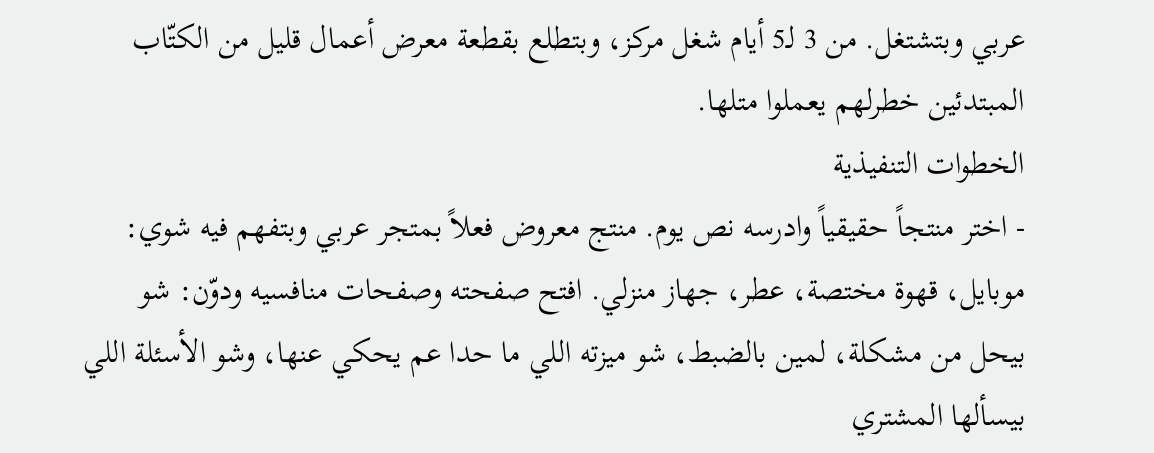عربي وبتشتغل. من 3 لـ5 أيام شغل مركز، وبتطلع بقطعة معرض أعمال قليل من الكتّاب المبتدئين خطرلهم يعملوا متلها.
الخطوات التنفيذية
- اختر منتجاً حقيقياً وادرسه نص يوم. منتج معروض فعلاً بمتجر عربي وبتفهم فيه شوي: موبايل، قهوة مختصة، عطر، جهاز منزلي. افتح صفحته وصفحات منافسيه ودوّن: شو بيحل من مشكلة، لمين بالضبط، شو ميزته اللي ما حدا عم يحكي عنها، وشو الأسئلة اللي بيسألها المشتري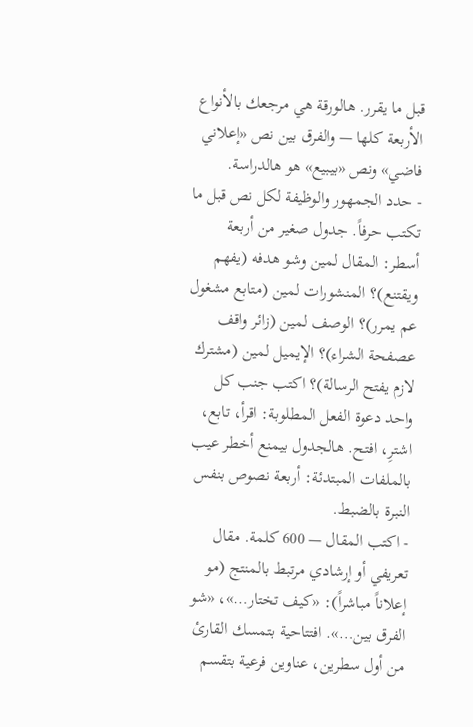قبل ما يقرر. هالورقة هي مرجعك بالأنواع الأربعة كلها — والفرق بين نص «إعلاني فاضي» ونص «بيبيع» هو هالدراسة.
- حدد الجمهور والوظيفة لكل نص قبل ما تكتب حرفاً. جدول صغير من أربعة أسطر: المقال لمين وشو هدفه (يفهم ويقتنع)؟ المنشورات لمين (متابع مشغول عم يمرر)؟ الوصف لمين (زائر واقف عصفحة الشراء)؟ الإيميل لمين (مشترك لازم يفتح الرسالة)؟ اكتب جنب كل واحد دعوة الفعل المطلوبة: اقرأ، تابع، اشترِ، افتح. هالجدول بيمنع أخطر عيب بالملفات المبتدئة: أربعة نصوص بنفس النبرة بالضبط.
- اكتب المقال — 600 كلمة. مقال تعريفي أو إرشادي مرتبط بالمنتج (مو إعلاناً مباشراً): «كيف تختار…»، «شو الفرق بين…». افتتاحية بتمسك القارئ من أول سطرين، عناوين فرعية بتقسم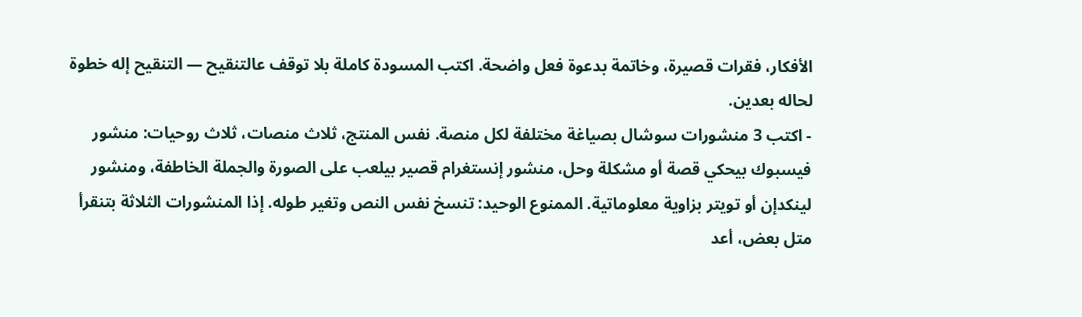الأفكار، فقرات قصيرة، وخاتمة بدعوة فعل واضحة. اكتب المسودة كاملة بلا توقف عالتنقيح — التنقيح إله خطوة لحاله بعدين.
- اكتب 3 منشورات سوشال بصياغة مختلفة لكل منصة. نفس المنتج، ثلاث منصات، ثلاث روحيات: منشور فيسبوك بيحكي قصة أو مشكلة وحل، منشور إنستغرام قصير بيلعب على الصورة والجملة الخاطفة، ومنشور لينكدإن أو تويتر بزاوية معلوماتية. الممنوع الوحيد: تنسخ نفس النص وتغير طوله. إذا المنشورات الثلاثة بتنقرأ متل بعض، أعد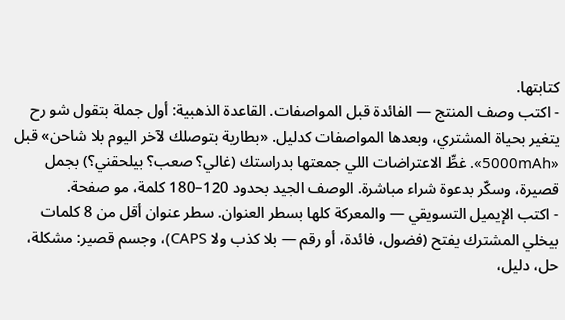كتابتها.
- اكتب وصف المنتج — الفائدة قبل المواصفات. القاعدة الذهبية: أول جملة بتقول شو رح يتغير بحياة المشتري، وبعدها المواصفات كدليل. «بطارية بتوصلك لآخر اليوم بلا شاحن» قبل «5000mAh». غطِّ الاعتراضات اللي جمعتها بدراستك (غالي؟ صعب؟ بيلحقني؟) بجمل قصيرة، وسكّر بدعوة شراء مباشرة. الوصف الجيد بحدود 120–180 كلمة، مو صفحة.
- اكتب الإيميل التسويقي — والمعركة كلها بسطر العنوان. سطر عنوان أقل من 8 كلمات بيخلي المشترك يفتح (فضول، فائدة، أو رقم — بلا كذب ولا CAPS)، وجسم قصير: مشكلة، حل، دليل،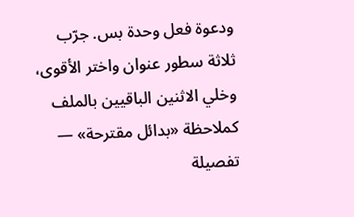ودعوة فعل وحدة بس. جرّب ثلاثة سطور عنوان واختر الأقوى، وخلي الاثنين الباقيين بالملف كملاحظة «بدائل مقترحة» — تفصيلة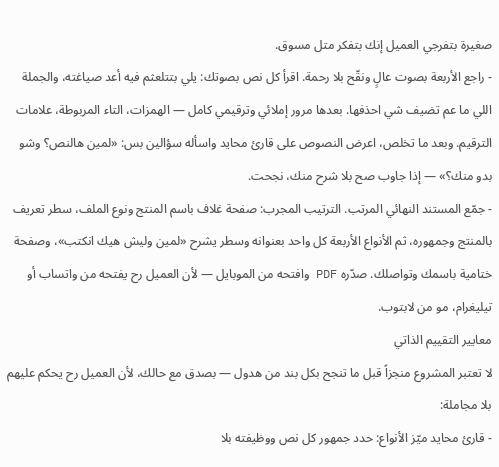صغيرة بتفرجي العميل إنك بتفكر متل مسوق.
- راجع الأربعة بصوت عالٍ ونقّح بلا رحمة. اقرأ كل نص بصوتك: يلي بتتلعثم فيه أعد صياغته، والجملة اللي ما عم تضيف شي احذفها. بعدها مرور إملائي وترقيمي كامل — الهمزات، التاء المربوطة، علامات الترقيم. وبعد ما تخلص، اعرض النصوص على قارئ محايد واسأله سؤالين بس: «لمين هالنص؟ وشو بدو منك؟» — إذا جاوب صح بلا شرح منك، نجحت.
- جمّع المستند النهائي المرتب. الترتيب المجرب: صفحة غلاف باسم المنتج ونوع الملف، سطر تعريف بالمنتج وجمهوره، ثم الأنواع الأربعة كل واحد بعنوانه وسطر يشرح «لمين وليش هيك انكتب»، وصفحة ختامية باسمك وتواصلك. صدّره PDF وافتحه من الموبايل — لأن العميل رح يفتحه من واتساب أو تيليغرام، مو من لابتوب.
معايير التقييم الذاتي
لا تعتبر المشروع منجزاً قبل ما تنجح بكل بند من هدول — بصدق مع حالك، لأن العميل رح يحكم عليهم بلا مجاملة:
- قارئ محايد ميّز الأنواع: حدد جمهور كل نص ووظيفته بلا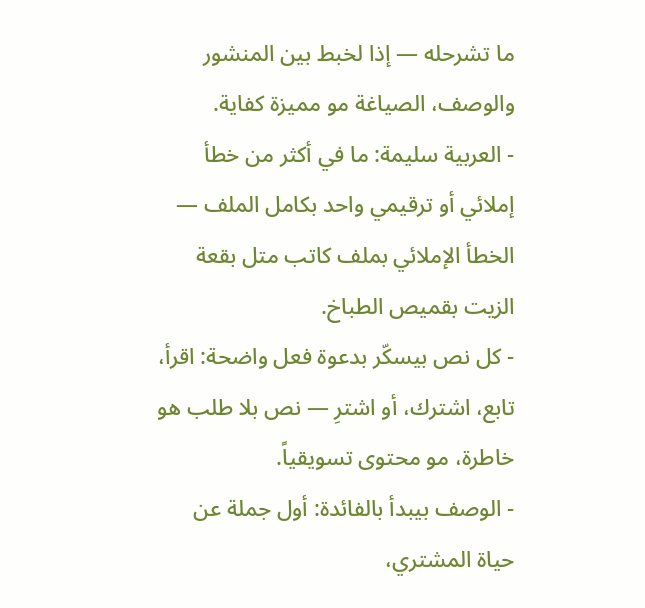ما تشرحله — إذا لخبط بين المنشور والوصف، الصياغة مو مميزة كفاية.
- العربية سليمة: ما في أكثر من خطأ إملائي أو ترقيمي واحد بكامل الملف — الخطأ الإملائي بملف كاتب متل بقعة الزيت بقميص الطباخ.
- كل نص بيسكّر بدعوة فعل واضحة: اقرأ، تابع، اشترك، أو اشترِ — نص بلا طلب هو خاطرة، مو محتوى تسويقياً.
- الوصف بيبدأ بالفائدة: أول جملة عن حياة المشتري،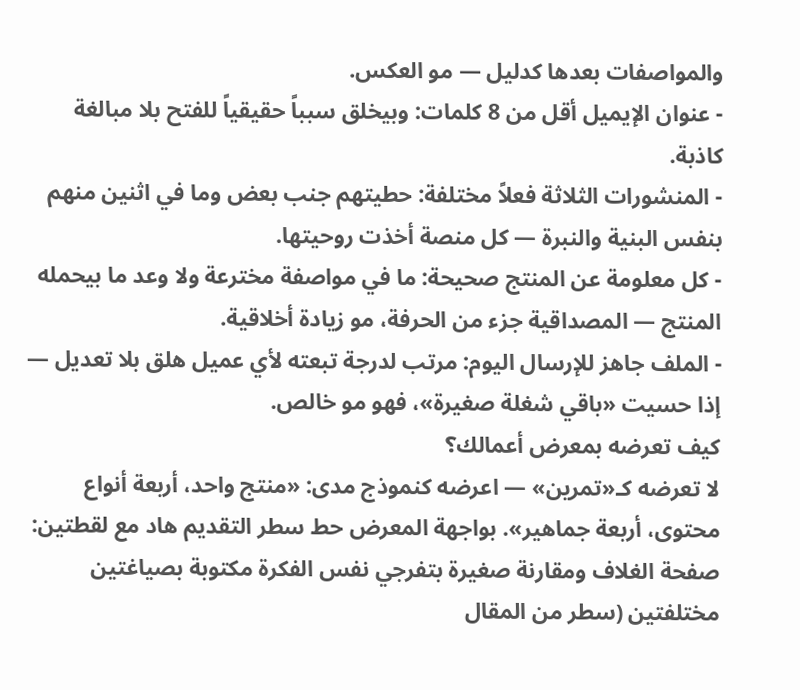والمواصفات بعدها كدليل — مو العكس.
- عنوان الإيميل أقل من 8 كلمات: وبيخلق سبباً حقيقياً للفتح بلا مبالغة كاذبة.
- المنشورات الثلاثة فعلاً مختلفة: حطيتهم جنب بعض وما في اثنين منهم بنفس البنية والنبرة — كل منصة أخذت روحيتها.
- كل معلومة عن المنتج صحيحة: ما في مواصفة مخترعة ولا وعد ما بيحمله المنتج — المصداقية جزء من الحرفة، مو زيادة أخلاقية.
- الملف جاهز للإرسال اليوم: مرتب لدرجة تبعته لأي عميل هلق بلا تعديل — إذا حسيت «باقي شغلة صغيرة»، فهو مو خالص.
كيف تعرضه بمعرض أعمالك؟
لا تعرضه كـ«تمرين» — اعرضه كنموذج مدى: «منتج واحد، أربعة أنواع محتوى، أربعة جماهير». بواجهة المعرض حط سطر التقديم هاد مع لقطتين: صفحة الغلاف ومقارنة صغيرة بتفرجي نفس الفكرة مكتوبة بصياغتين مختلفتين (سطر من المقال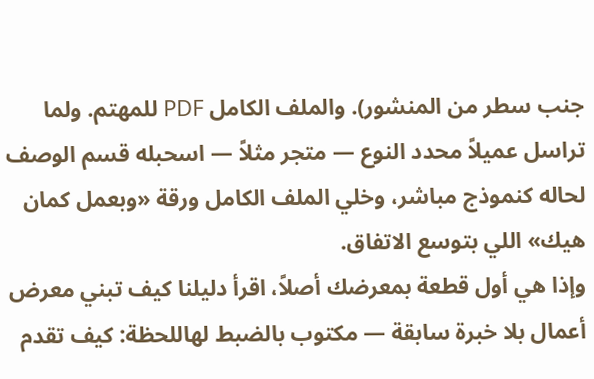جنب سطر من المنشور). والملف الكامل PDF للمهتم. ولما تراسل عميلاً محدد النوع — متجر مثلاً — اسحبله قسم الوصف لحاله كنموذج مباشر، وخلي الملف الكامل ورقة «وبعمل كمان هيك» اللي بتوسع الاتفاق.
وإذا هي أول قطعة بمعرضك أصلاً، اقرأ دليلنا كيف تبني معرض أعمال بلا خبرة سابقة — مكتوب بالضبط لهاللحظة: كيف تقدم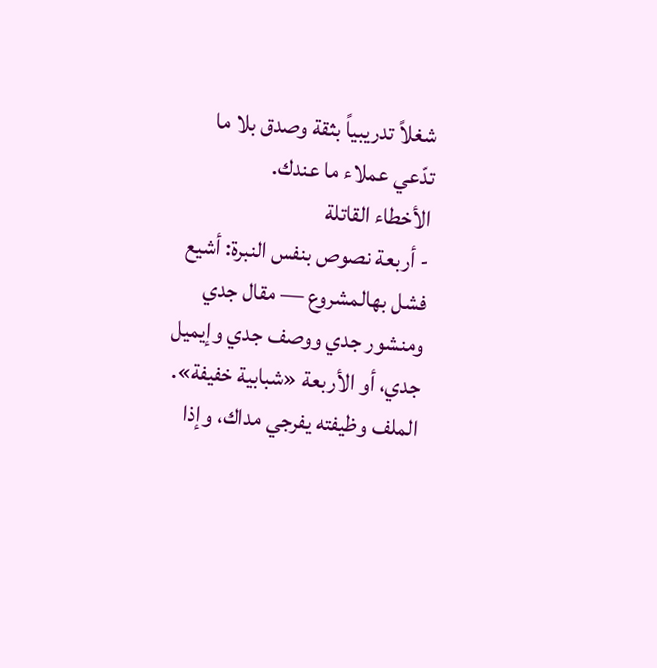شغلاً تدريبياً بثقة وصدق بلا ما تدّعي عملاء ما عندك.
الأخطاء القاتلة
- أربعة نصوص بنفس النبرة: أشيع فشل بهالمشروع — مقال جدي ومنشور جدي ووصف جدي وإيميل جدي، أو الأربعة «شبابية خفيفة». الملف وظيفته يفرجي مداك، وإذا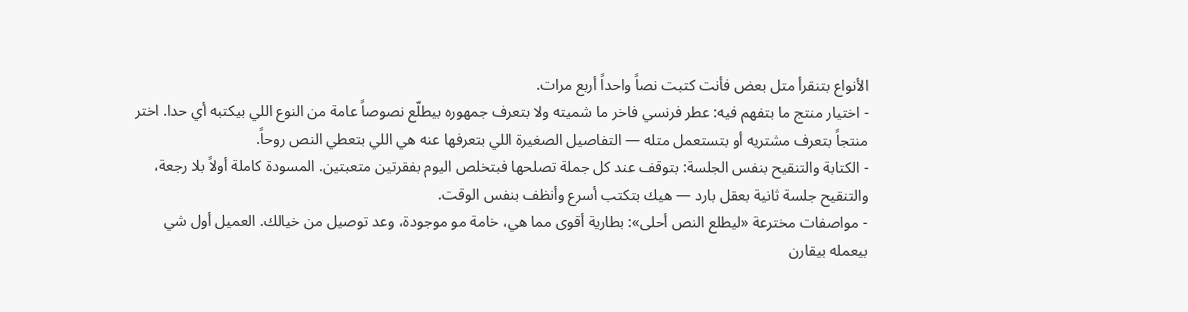الأنواع بتنقرأ متل بعض فأنت كتبت نصاً واحداً أربع مرات.
- اختيار منتج ما بتفهم فيه: عطر فرنسي فاخر ما شميته ولا بتعرف جمهوره بيطلّع نصوصاً عامة من النوع اللي بيكتبه أي حدا. اختر منتجاً بتعرف مشتريه أو بتستعمل متله — التفاصيل الصغيرة اللي بتعرفها عنه هي اللي بتعطي النص روحاً.
- الكتابة والتنقيح بنفس الجلسة: بتوقف عند كل جملة تصلحها فبتخلص اليوم بفقرتين متعبتين. المسودة كاملة أولاً بلا رجعة، والتنقيح جلسة ثانية بعقل بارد — هيك بتكتب أسرع وأنظف بنفس الوقت.
- مواصفات مخترعة «ليطلع النص أحلى»: بطارية أقوى مما هي، خامة مو موجودة، وعد توصيل من خيالك. العميل أول شي بيعمله بيقارن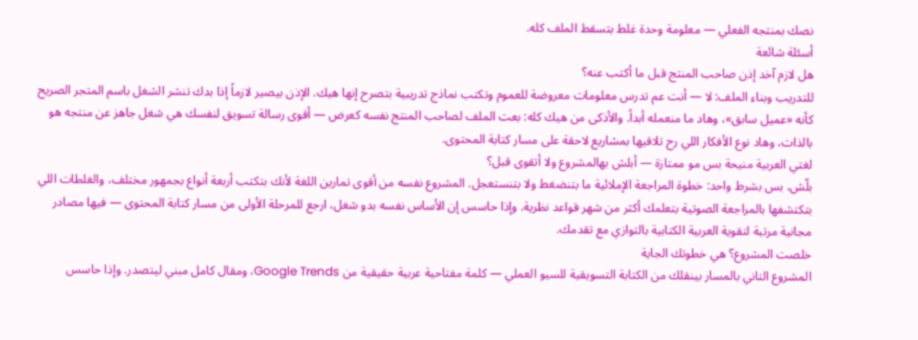نصك بمنتجه الفعلي — معلومة وحدة غلط بتسقط الملف كله.
أسئلة شائعة
هل لازم آخد إذن صاحب المنتج قبل ما أكتب عنه؟
للتدريب وبناء الملف: لا — أنت عم تدرس معلومات معروضة للعموم وتكتب نماذج تدريبية بتصرح إنها هيك. الإذن بيصير لازماً إذا بدك تنشر الشغل باسم المتجر الصريح كأنه «عميل سابق»، وهاد ما منعمله أبداً. والأذكى من هيك كله: بعت الملف لصاحب المنتج نفسه كعرض — أقوى رسالة تسويق لنفسك هي شغل جاهز عن منتجه هو بالذات، وهاد نوع الأفكار اللي رح تلاقيها بمشاريع لاحقة على مسار كتابة المحتوى.
لغتي العربية منيحة بس مو ممتازة — أبلش بهالمشروع ولا أتقوى قبل؟
بلّش، بس بشرط واحد: خطوة المراجعة الإملائية ما بتنضغط ولا بتنستعجل. المشروع نفسه من أقوى تمارين اللغة لأنك بتكتب أربعة أنواع بجمهور مختلف، والغلطات اللي بتكتشفها بالمراجعة الصوتية بتعلمك أكثر من شهر قواعد نظرية. وإذا حاسس إن الأساس نفسه بدو شغل، ارجع للمرحلة الأولى من مسار كتابة المحتوى — فيها مصادر مجانية مرتبة لتقوية العربية الكتابية بالتوازي مع تقدمك.
خلصت المشروع؟ هي خطوتك الجاية
المشروع التاني بالمسار بينقلك من الكتابة التسويقية للسيو العملي — كلمة مفتاحية عربية حقيقية من Google Trends، ومقال كامل مبني ليتصدر. وإذا حاسس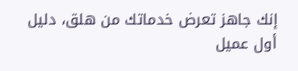إنك جاهز تعرض خدماتك من هلق، دليل أول عميل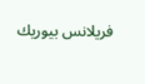فريلانس بيوريك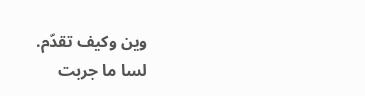وين وكيف تقدّم.
لسا ما جربت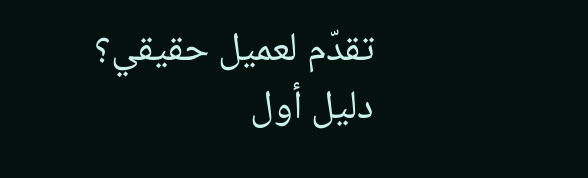تقدّم لعميل حقيقي؟ دليل أول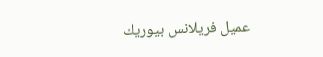عميل فريلانس بيوريك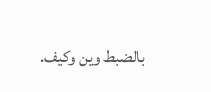بالضبط وين وكيف.